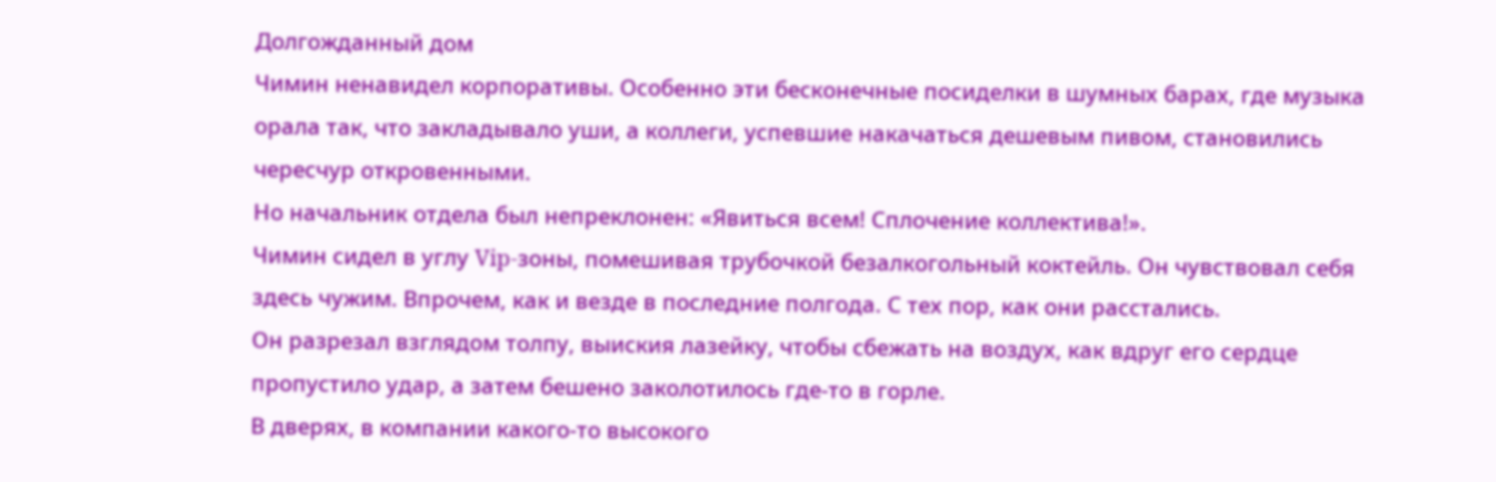Долгожданный дом
Чимин ненавидел корпоративы. Особенно эти бесконечные посиделки в шумных барах, где музыка орала так, что закладывало уши, а коллеги, успевшие накачаться дешевым пивом, становились чересчур откровенными.
Но начальник отдела был непреклонен: «Явиться всем! Сплочение коллектива!».
Чимин сидел в углу Vip-зоны, помешивая трубочкой безалкогольный коктейль. Он чувствовал себя здесь чужим. Впрочем, как и везде в последние полгода. С тех пор, как они расстались.
Он разрезал взглядом толпу, выиския лазейку, чтобы сбежать на воздух, как вдруг его сердце пропустило удар, а затем бешено заколотилось где-то в горле.
В дверях, в компании какого-то высокого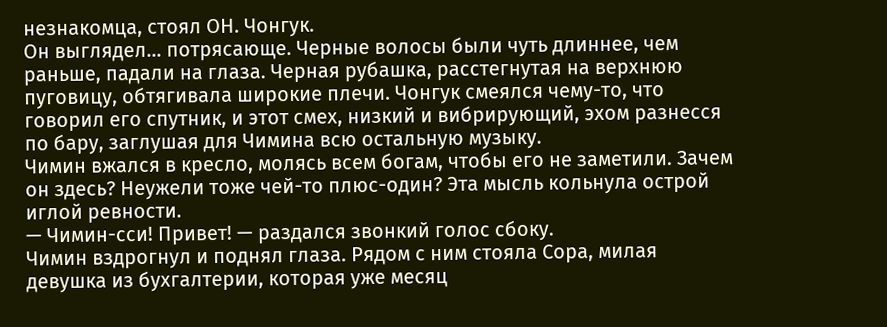незнакомца, стоял ОН. Чонгук.
Он выглядел... потрясающе. Черные волосы были чуть длиннее, чем раньше, падали на глаза. Черная рубашка, расстегнутая на верхнюю пуговицу, обтягивала широкие плечи. Чонгук смеялся чему-то, что говорил его спутник, и этот смех, низкий и вибрирующий, эхом разнесся по бару, заглушая для Чимина всю остальную музыку.
Чимин вжался в кресло, молясь всем богам, чтобы его не заметили. Зачем он здесь? Неужели тоже чей-то плюс-один? Эта мысль кольнула острой иглой ревности.
— Чимин-сси! Привет! — раздался звонкий голос сбоку.
Чимин вздрогнул и поднял глаза. Рядом с ним стояла Сора, милая девушка из бухгалтерии, которая уже месяц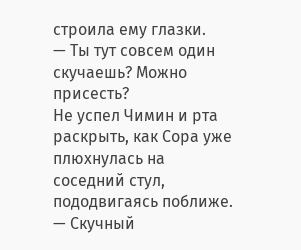строила ему глазки.
— Ты тут совсем один скучаешь? Можно присесть?
Не успел Чимин и рта раскрыть, как Сора уже плюхнулась на соседний стул, пододвигаясь поближе.
— Скучный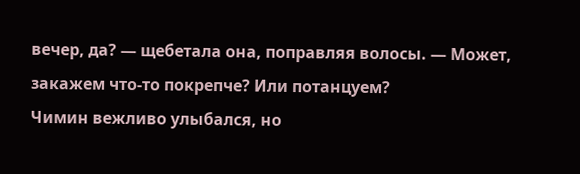вечер, да? — щебетала она, поправляя волосы. — Может, закажем что-то покрепче? Или потанцуем?
Чимин вежливо улыбался, но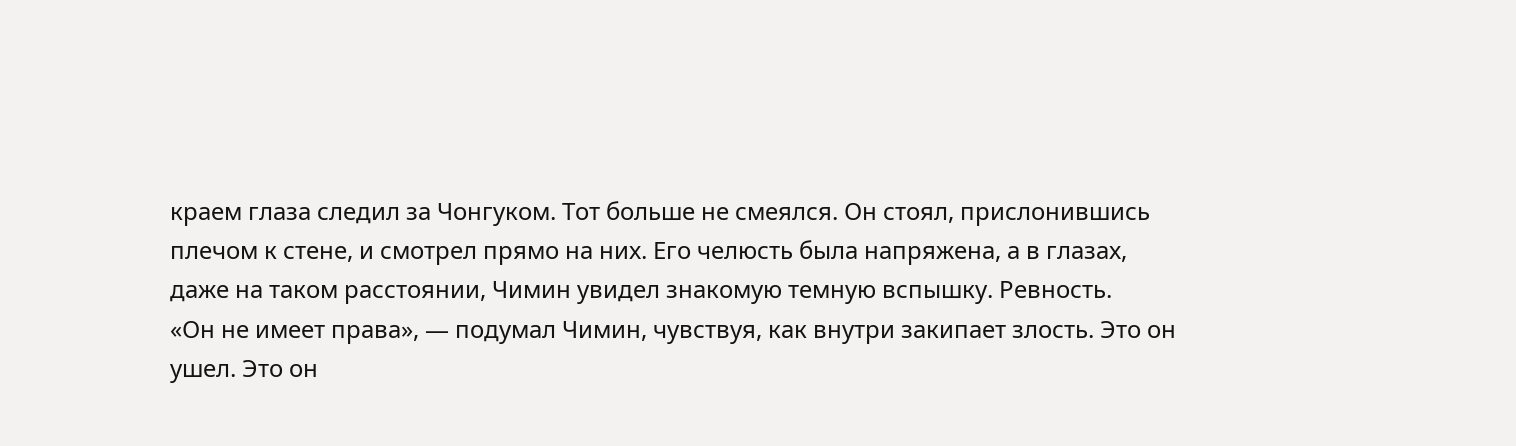краем глаза следил за Чонгуком. Тот больше не смеялся. Он стоял, прислонившись плечом к стене, и смотрел прямо на них. Его челюсть была напряжена, а в глазах, даже на таком расстоянии, Чимин увидел знакомую темную вспышку. Ревность.
«Он не имеет права», — подумал Чимин, чувствуя, как внутри закипает злость. Это он ушел. Это он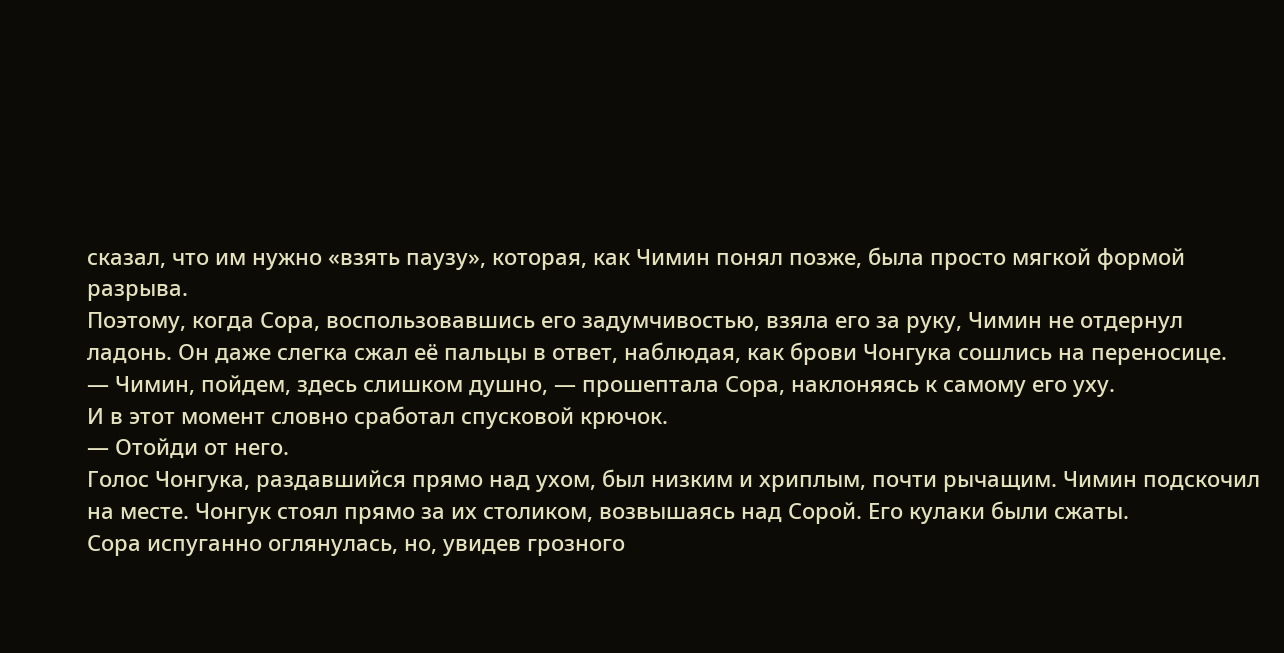сказал, что им нужно «взять паузу», которая, как Чимин понял позже, была просто мягкой формой разрыва.
Поэтому, когда Сора, воспользовавшись его задумчивостью, взяла его за руку, Чимин не отдернул ладонь. Он даже слегка сжал её пальцы в ответ, наблюдая, как брови Чонгука сошлись на переносице.
— Чимин, пойдем, здесь слишком душно, — прошептала Сора, наклоняясь к самому его уху.
И в этот момент словно сработал спусковой крючок.
— Отойди от него.
Голос Чонгука, раздавшийся прямо над ухом, был низким и хриплым, почти рычащим. Чимин подскочил на месте. Чонгук стоял прямо за их столиком, возвышаясь над Сорой. Его кулаки были сжаты.
Сора испуганно оглянулась, но, увидев грозного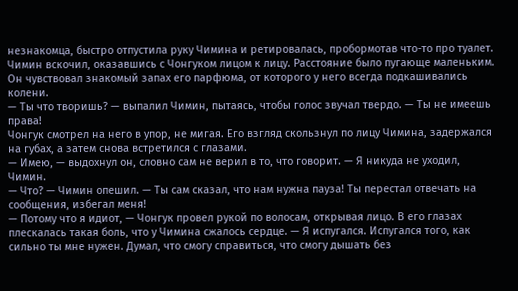незнакомца, быстро отпустила руку Чимина и ретировалась, пробормотав что-то про туалет.
Чимин вскочил, оказавшись с Чонгуком лицом к лицу. Расстояние было пугающе маленьким. Он чувствовал знакомый запах его парфюма, от которого у него всегда подкашивались колени.
— Ты что творишь? — выпалил Чимин, пытаясь, чтобы голос звучал твердо. — Ты не имеешь права!
Чонгук смотрел на него в упор, не мигая. Его взгляд скользнул по лицу Чимина, задержался на губах, а затем снова встретился с глазами.
— Имею, — выдохнул он, словно сам не верил в то, что говорит. — Я никуда не уходил, Чимин.
— Что? — Чимин опешил. — Ты сам сказал, что нам нужна пауза! Ты перестал отвечать на сообщения, избегал меня!
— Потому что я идиот, — Чонгук провел рукой по волосам, открывая лицо. В его глазах плескалась такая боль, что у Чимина сжалось сердце. — Я испугался. Испугался того, как сильно ты мне нужен. Думал, что смогу справиться, что смогу дышать без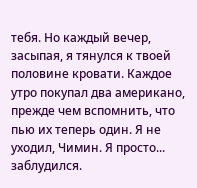тебя. Но каждый вечер, засыпая, я тянулся к твоей половине кровати. Каждое утро покупал два американо, прежде чем вспомнить, что пью их теперь один. Я не уходил, Чимин. Я просто... заблудился.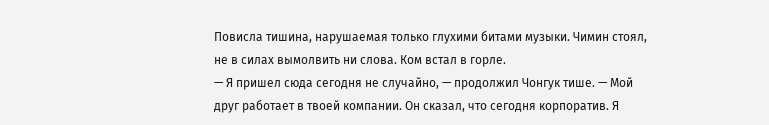Повисла тишина, нарушаемая только глухими битами музыки. Чимин стоял, не в силах вымолвить ни слова. Ком встал в горле.
— Я пришел сюда сегодня не случайно, — продолжил Чонгук тише. — Мой друг работает в твоей компании. Он сказал, что сегодня корпоратив. Я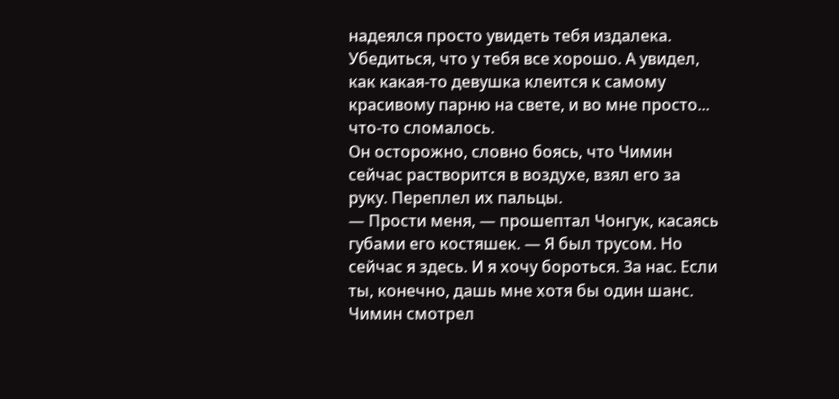надеялся просто увидеть тебя издалека. Убедиться, что у тебя все хорошо. А увидел, как какая-то девушка клеится к самому красивому парню на свете, и во мне просто... что-то сломалось.
Он осторожно, словно боясь, что Чимин сейчас растворится в воздухе, взял его за руку. Переплел их пальцы.
— Прости меня, — прошептал Чонгук, касаясь губами его костяшек. — Я был трусом. Но сейчас я здесь. И я хочу бороться. За нас. Если ты, конечно, дашь мне хотя бы один шанс.
Чимин смотрел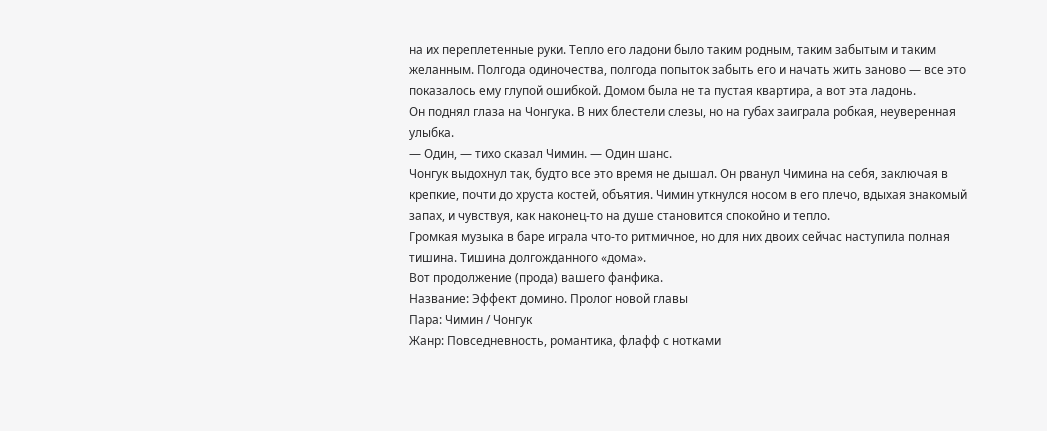на их переплетенные руки. Тепло его ладони было таким родным, таким забытым и таким желанным. Полгода одиночества, полгода попыток забыть его и начать жить заново — все это показалось ему глупой ошибкой. Домом была не та пустая квартира, а вот эта ладонь.
Он поднял глаза на Чонгука. В них блестели слезы, но на губах заиграла робкая, неуверенная улыбка.
— Один, — тихо сказал Чимин. — Один шанс.
Чонгук выдохнул так, будто все это время не дышал. Он рванул Чимина на себя, заключая в крепкие, почти до хруста костей, объятия. Чимин уткнулся носом в его плечо, вдыхая знакомый запах, и чувствуя, как наконец-то на душе становится спокойно и тепло.
Громкая музыка в баре играла что-то ритмичное, но для них двоих сейчас наступила полная тишина. Тишина долгожданного «дома».
Вот продолжение (прода) вашего фанфика.
Название: Эффект домино. Пролог новой главы
Пара: Чимин / Чонгук
Жанр: Повседневность, романтика, флафф с нотками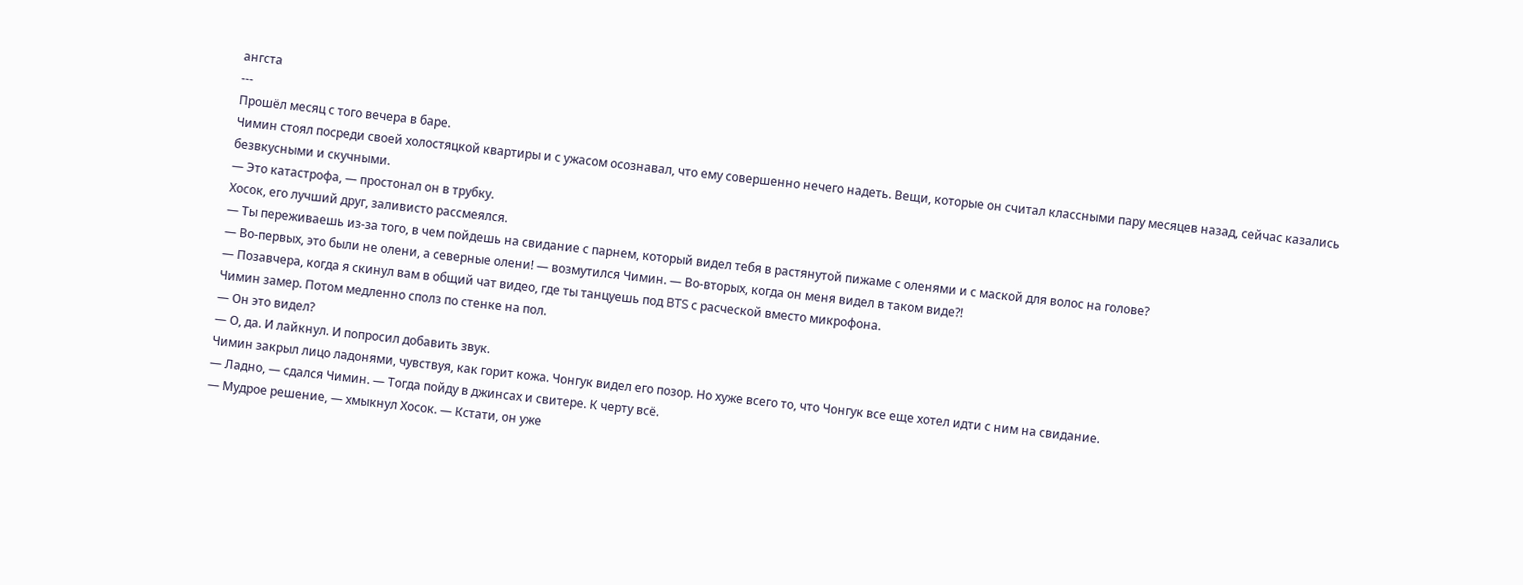ангста
---
Прошёл месяц с того вечера в баре.
Чимин стоял посреди своей холостяцкой квартиры и с ужасом осознавал, что ему совершенно нечего надеть. Вещи, которые он считал классными пару месяцев назад, сейчас казались безвкусными и скучными.
— Это катастрофа, — простонал он в трубку.
Хосок, его лучший друг, заливисто рассмеялся.
— Ты переживаешь из-за того, в чем пойдешь на свидание с парнем, который видел тебя в растянутой пижаме с оленями и с маской для волос на голове?
— Во-первых, это были не олени, а северные олени! — возмутился Чимин. — Во-вторых, когда он меня видел в таком виде?!
— Позавчера, когда я скинул вам в общий чат видео, где ты танцуешь под BTS с расческой вместо микрофона.
Чимин замер. Потом медленно сполз по стенке на пол.
— Он это видел?
— О, да. И лайкнул. И попросил добавить звук.
Чимин закрыл лицо ладонями, чувствуя, как горит кожа. Чонгук видел его позор. Но хуже всего то, что Чонгук все еще хотел идти с ним на свидание.
— Ладно, — сдался Чимин. — Тогда пойду в джинсах и свитере. К черту всё.
— Мудрое решение, — хмыкнул Хосок. — Кстати, он уже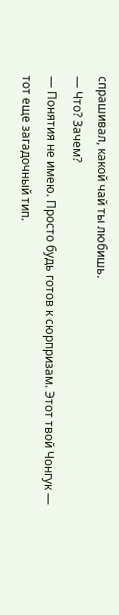спрашивал, какой чай ты любишь.
— Что? Зачем?
— Понятия не имею. Просто будь готов к сюрпризам. Этот твой Чонгук — тот еще загадочный тип.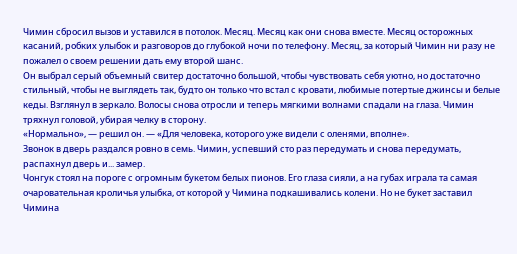Чимин сбросил вызов и уставился в потолок. Месяц. Месяц как они снова вместе. Месяц осторожных касаний, робких улыбок и разговоров до глубокой ночи по телефону. Месяц, за который Чимин ни разу не пожалел о своем решении дать ему второй шанс.
Он выбрал серый объемный свитер достаточно большой, чтобы чувствовать себя уютно, но достаточно стильный, чтобы не выглядеть так, будто он только что встал с кровати, любимые потертые джинсы и белые кеды. Взглянул в зеркало. Волосы снова отросли и теперь мягкими волнами спадали на глаза. Чимин тряхнул головой, убирая челку в сторону.
«Нормально», — решил он. — «Для человека, которого уже видели с оленями, вполне».
Звонок в дверь раздался ровно в семь. Чимин, успевший сто раз передумать и снова передумать, распахнул дверь и... замер.
Чонгук стоял на пороге с огромным букетом белых пионов. Его глаза сияли, а на губах играла та самая очаровательная кроличья улыбка, от которой у Чимина подкашивались колени. Но не букет заставил Чимина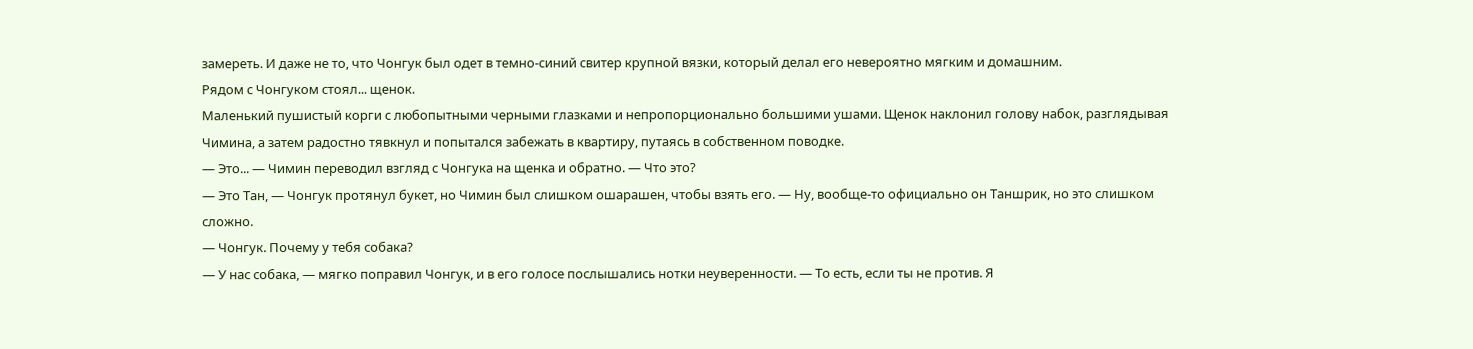замереть. И даже не то, что Чонгук был одет в темно-синий свитер крупной вязки, который делал его невероятно мягким и домашним.
Рядом с Чонгуком стоял... щенок.
Маленький пушистый корги с любопытными черными глазками и непропорционально большими ушами. Щенок наклонил голову набок, разглядывая Чимина, а затем радостно тявкнул и попытался забежать в квартиру, путаясь в собственном поводке.
— Это... — Чимин переводил взгляд с Чонгука на щенка и обратно. — Что это?
— Это Тан, — Чонгук протянул букет, но Чимин был слишком ошарашен, чтобы взять его. — Ну, вообще-то официально он Таншрик, но это слишком сложно.
— Чонгук. Почему у тебя собака?
— У нас собака, — мягко поправил Чонгук, и в его голосе послышались нотки неуверенности. — То есть, если ты не против. Я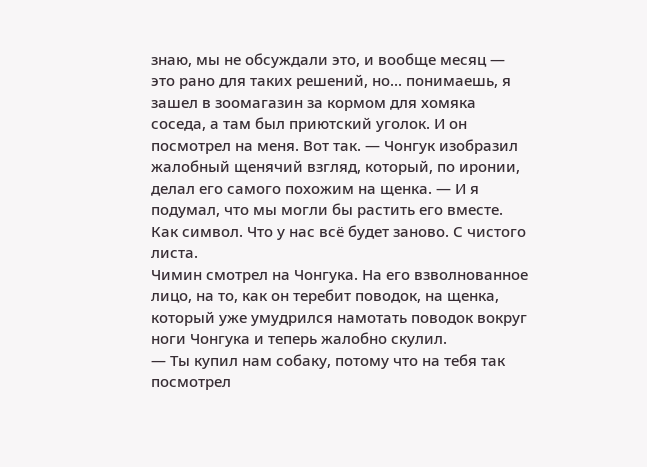знаю, мы не обсуждали это, и вообще месяц — это рано для таких решений, но... понимаешь, я зашел в зоомагазин за кормом для хомяка соседа, а там был приютский уголок. И он посмотрел на меня. Вот так. — Чонгук изобразил жалобный щенячий взгляд, который, по иронии, делал его самого похожим на щенка. — И я подумал, что мы могли бы растить его вместе. Как символ. Что у нас всё будет заново. С чистого листа.
Чимин смотрел на Чонгука. На его взволнованное лицо, на то, как он теребит поводок, на щенка, который уже умудрился намотать поводок вокруг ноги Чонгука и теперь жалобно скулил.
— Ты купил нам собаку, потому что на тебя так посмотрел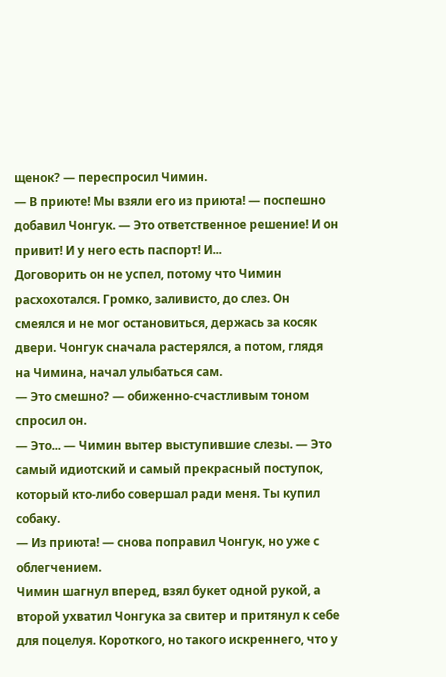щенок? — переспросил Чимин.
— В приюте! Мы взяли его из приюта! — поспешно добавил Чонгук. — Это ответственное решение! И он привит! И у него есть паспорт! И...
Договорить он не успел, потому что Чимин расхохотался. Громко, заливисто, до слез. Он смеялся и не мог остановиться, держась за косяк двери. Чонгук сначала растерялся, а потом, глядя на Чимина, начал улыбаться сам.
— Это смешно? — обиженно-счастливым тоном спросил он.
— Это... — Чимин вытер выступившие слезы. — Это самый идиотский и самый прекрасный поступок, который кто-либо совершал ради меня. Ты купил собаку.
— Из приюта! — снова поправил Чонгук, но уже с облегчением.
Чимин шагнул вперед, взял букет одной рукой, а второй ухватил Чонгука за свитер и притянул к себе для поцелуя. Короткого, но такого искреннего, что у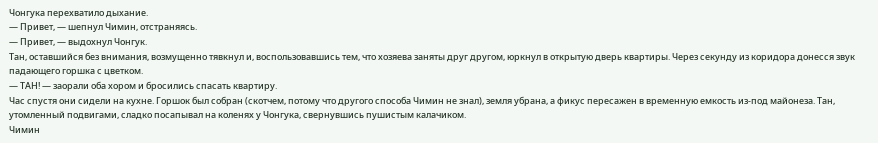Чонгука перехватило дыхание.
— Привет, — шепнул Чимин, отстраняясь.
— Привет, — выдохнул Чонгук.
Тан, оставшийся без внимания, возмущенно тявкнул и, воспользовавшись тем, что хозяева заняты друг другом, юркнул в открытую дверь квартиры. Через секунду из коридора донесся звук падающего горшка с цветком.
— ТАН! — заорали оба хором и бросились спасать квартиру.
Час спустя они сидели на кухне. Горшок был собран (скотчем, потому что другого способа Чимин не знал), земля убрана, а фикус пересажен в временную емкость из-под майонеза. Тан, утомленный подвигами, сладко посапывал на коленях у Чонгука, свернувшись пушистым калачиком.
Чимин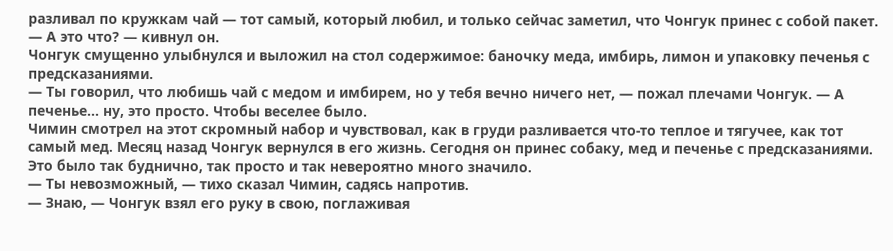разливал по кружкам чай — тот самый, который любил, и только сейчас заметил, что Чонгук принес с собой пакет.
— А это что? — кивнул он.
Чонгук смущенно улыбнулся и выложил на стол содержимое: баночку меда, имбирь, лимон и упаковку печенья с предсказаниями.
— Ты говорил, что любишь чай с медом и имбирем, но у тебя вечно ничего нет, — пожал плечами Чонгук. — А печенье... ну, это просто. Чтобы веселее было.
Чимин смотрел на этот скромный набор и чувствовал, как в груди разливается что-то теплое и тягучее, как тот самый мед. Месяц назад Чонгук вернулся в его жизнь. Сегодня он принес собаку, мед и печенье с предсказаниями. Это было так буднично, так просто и так невероятно много значило.
— Ты невозможный, — тихо сказал Чимин, садясь напротив.
— Знаю, — Чонгук взял его руку в свою, поглаживая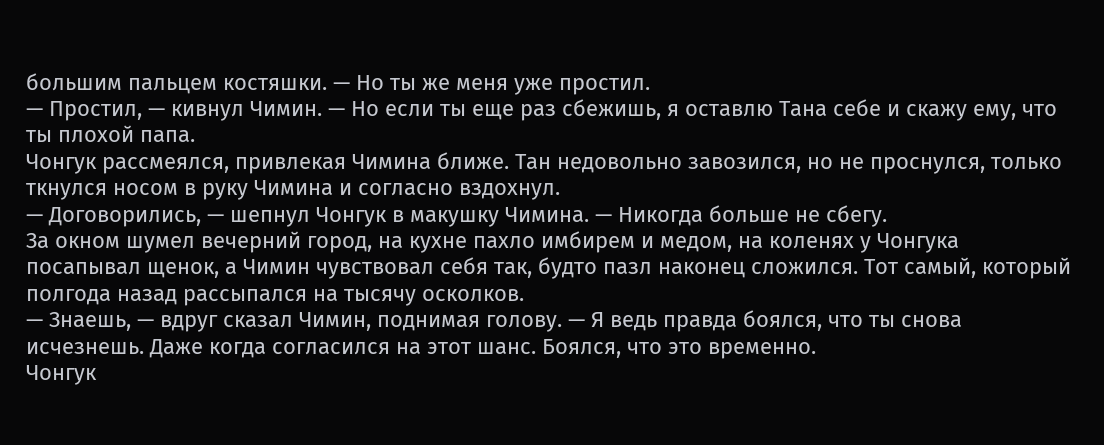большим пальцем костяшки. — Но ты же меня уже простил.
— Простил, — кивнул Чимин. — Но если ты еще раз сбежишь, я оставлю Тана себе и скажу ему, что ты плохой папа.
Чонгук рассмеялся, привлекая Чимина ближе. Тан недовольно завозился, но не проснулся, только ткнулся носом в руку Чимина и согласно вздохнул.
— Договорились, — шепнул Чонгук в макушку Чимина. — Никогда больше не сбегу.
За окном шумел вечерний город, на кухне пахло имбирем и медом, на коленях у Чонгука посапывал щенок, а Чимин чувствовал себя так, будто пазл наконец сложился. Тот самый, который полгода назад рассыпался на тысячу осколков.
— Знаешь, — вдруг сказал Чимин, поднимая голову. — Я ведь правда боялся, что ты снова исчезнешь. Даже когда согласился на этот шанс. Боялся, что это временно.
Чонгук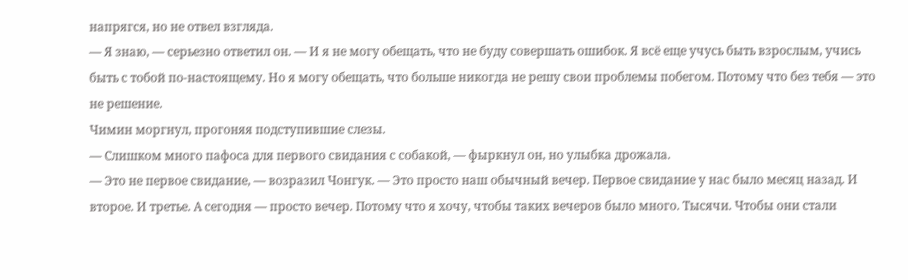напрягся, но не отвел взгляда.
— Я знаю, — серьезно ответил он. — И я не могу обещать, что не буду совершать ошибок. Я всё еще учусь быть взрослым, учись быть с тобой по-настоящему. Но я могу обещать, что больше никогда не решу свои проблемы побегом. Потому что без тебя — это не решение.
Чимин моргнул, прогоняя подступившие слезы.
— Слишком много пафоса для первого свидания с собакой, — фыркнул он, но улыбка дрожала.
— Это не первое свидание, — возразил Чонгук. — Это просто наш обычный вечер. Первое свидание у нас было месяц назад. И второе. И третье. А сегодня — просто вечер. Потому что я хочу, чтобы таких вечеров было много. Тысячи. Чтобы они стали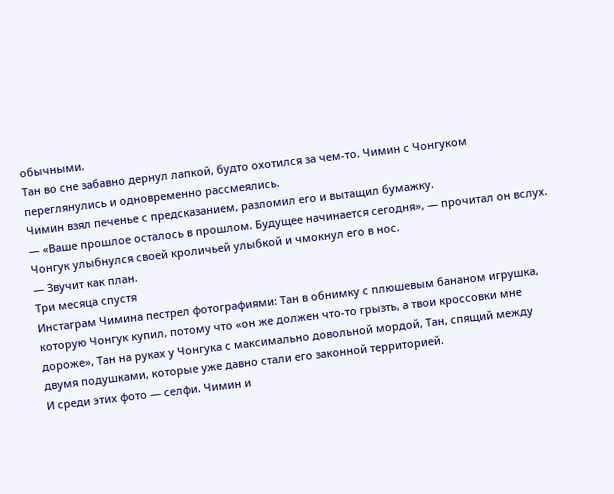обычными.
Тан во сне забавно дернул лапкой, будто охотился за чем-то. Чимин с Чонгуком переглянулись и одновременно рассмеялись.
Чимин взял печенье с предсказанием, разломил его и вытащил бумажку.
— «Ваше прошлое осталось в прошлом. Будущее начинается сегодня», — прочитал он вслух.
Чонгук улыбнулся своей кроличьей улыбкой и чмокнул его в нос.
— Звучит как план.
Три месяца спустя
Инстаграм Чимина пестрел фотографиями: Тан в обнимку с плюшевым бананом игрушка, которую Чонгук купил, потому что «он же должен что-то грызть, а твои кроссовки мне дороже», Тан на руках у Чонгука с максимально довольной мордой, Тан, спящий между двумя подушками, которые уже давно стали его законной территорией.
И среди этих фото — селфи. Чимин и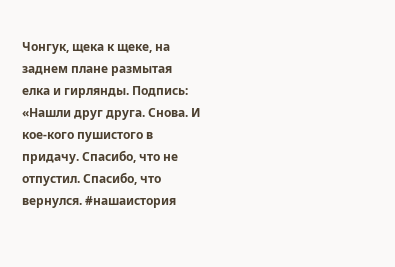Чонгук, щека к щеке, на заднем плане размытая елка и гирлянды. Подпись:
«Нашли друг друга. Снова. И кое-кого пушистого в придачу. Спасибо, что не отпустил. Спасибо, что вернулся. #нашаистория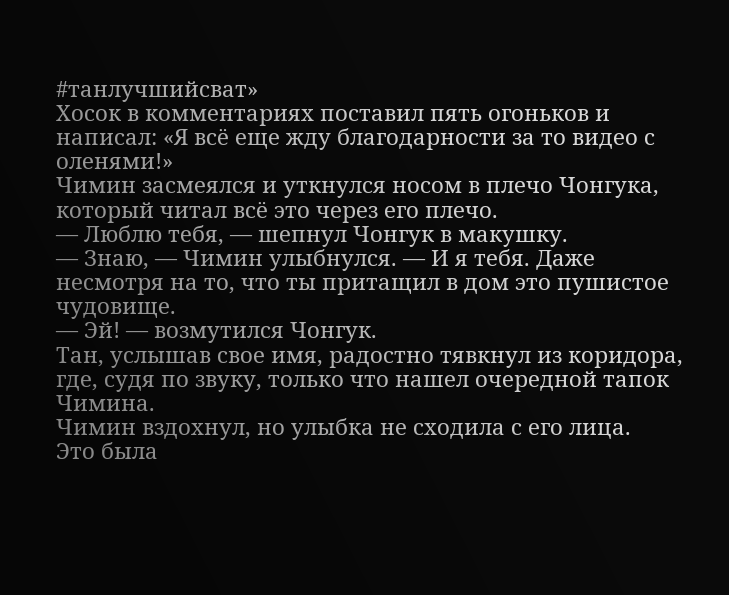#танлучшийсват»
Хосок в комментариях поставил пять огоньков и написал: «Я всё еще жду благодарности за то видео с оленями!»
Чимин засмеялся и уткнулся носом в плечо Чонгука, который читал всё это через его плечо.
— Люблю тебя, — шепнул Чонгук в макушку.
— Знаю, — Чимин улыбнулся. — И я тебя. Даже несмотря на то, что ты притащил в дом это пушистое чудовище.
— Эй! — возмутился Чонгук.
Тан, услышав свое имя, радостно тявкнул из коридора, где, судя по звуку, только что нашел очередной тапок Чимина.
Чимин вздохнул, но улыбка не сходила с его лица.
Это была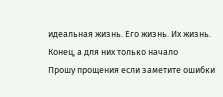идеальная жизнь. Его жизнь. Их жизнь.
Конец, а для них только начало
Прошу прощения если заметите ошибки